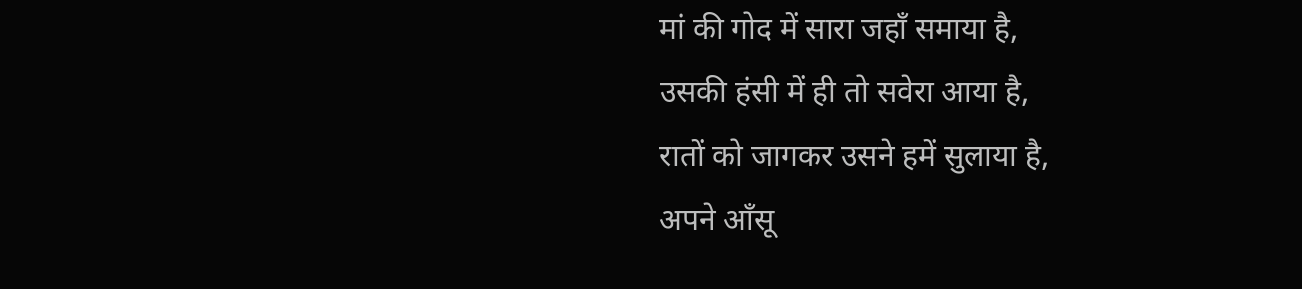मां की गोद में सारा जहाँ समाया है,
उसकी हंसी में ही तो सवेरा आया है,
रातों को जागकर उसने हमें सुलाया है,
अपने आँसू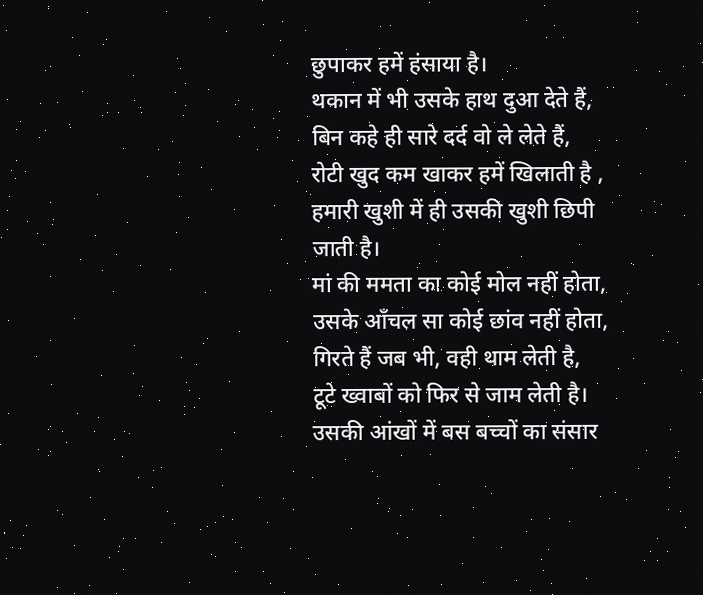छुपाकर हमें हंसाया है।
थकान में भी उसके हाथ दुआ देते हैं,
बिन कहे ही सारे दर्द वो ले लेते हैं,
रोटी खुद कम खाकर हमें खिलाती है ,
हमारी खुशी में ही उसकी खुशी छिपी जाती है।
मां की ममता का कोई मोल नहीं होता,
उसके आँचल सा कोई छांव नहीं होता,
गिरते हैं जब भी, वही थाम लेती है,
टूटे ख्वाबों को फिर से जाम लेती है।
उसकी आंखों में बस बच्चों का संसार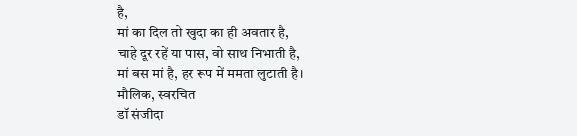है,
मां का दिल तो खुदा का ही अवतार है,
चाहे दूर रहें या पास, वो साथ निभाती है,
मां बस मां है, हर रूप में ममता लुटाती है।
मौलिक, स्वरचित
डॉ संजीदा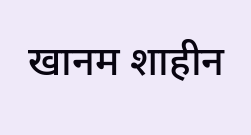खानम शाहीन